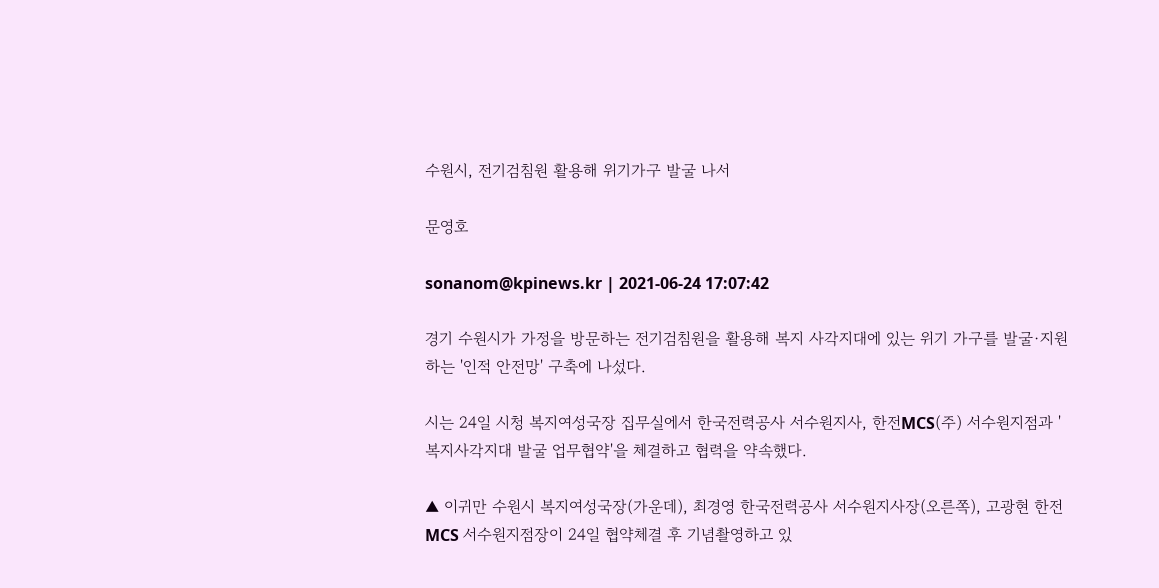수원시, 전기검침원 활용해 위기가구 발굴 나서

문영호

sonanom@kpinews.kr | 2021-06-24 17:07:42

경기 수원시가 가정을 방문하는 전기검침원을 활용해 복지 사각지대에 있는 위기 가구를 발굴·지원하는 '인적 안전망' 구축에 나섰다.

시는 24일 시청 복지여성국장 집무실에서 한국전력공사 서수원지사, 한전MCS(주) 서수원지점과 '복지사각지대 발굴 업무협약'을 체결하고 협력을 약속했다.

▲ 이귀만 수원시 복지여성국장(가운데), 최경영 한국전력공사 서수원지사장(오른쪽), 고광현 한전MCS 서수원지점장이 24일 협약체결 후 기념촬영하고 있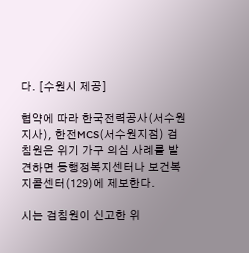다. [수원시 제공]

협약에 따라 한국전력공사(서수원지사), 한전MCS(서수원지점) 검침원은 위기 가구 의심 사례를 발견하면 동행정복지센터나 보건복지콜센터(129)에 제보한다.

시는 검침원이 신고한 위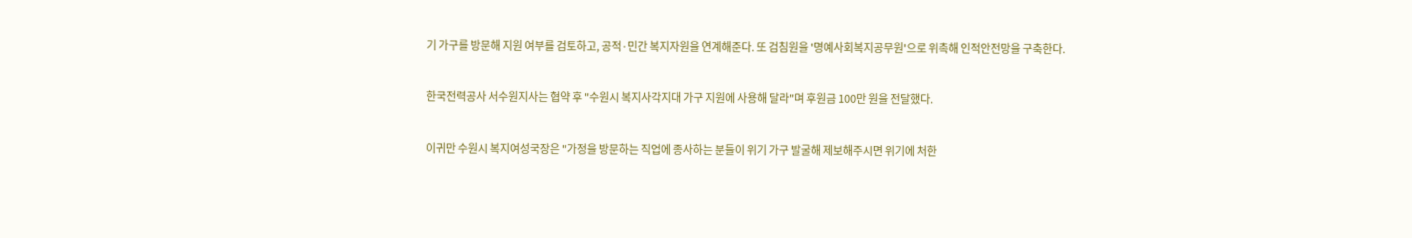기 가구를 방문해 지원 여부를 검토하고, 공적·민간 복지자원을 연계해준다. 또 검침원을 '명예사회복지공무원'으로 위촉해 인적안전망을 구축한다.

한국전력공사 서수원지사는 협약 후 "수원시 복지사각지대 가구 지원에 사용해 달라"며 후원금 100만 원을 전달했다.

이귀만 수원시 복지여성국장은 "가정을 방문하는 직업에 종사하는 분들이 위기 가구 발굴해 제보해주시면 위기에 처한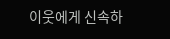이웃에게 신속하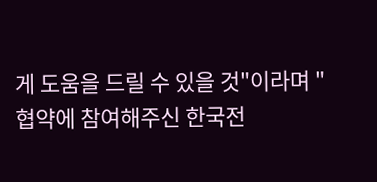게 도움을 드릴 수 있을 것"이라며 "협약에 참여해주신 한국전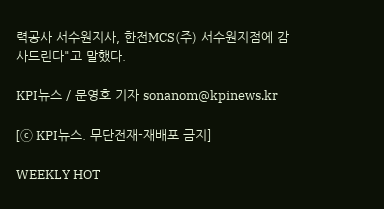력공사 서수원지사, 한전MCS(주) 서수원지점에 감사드린다"고 말했다.

KPI뉴스 / 문영호 기자 sonanom@kpinews.kr

[ⓒ KPI뉴스. 무단전재-재배포 금지]

WEEKLY HOT